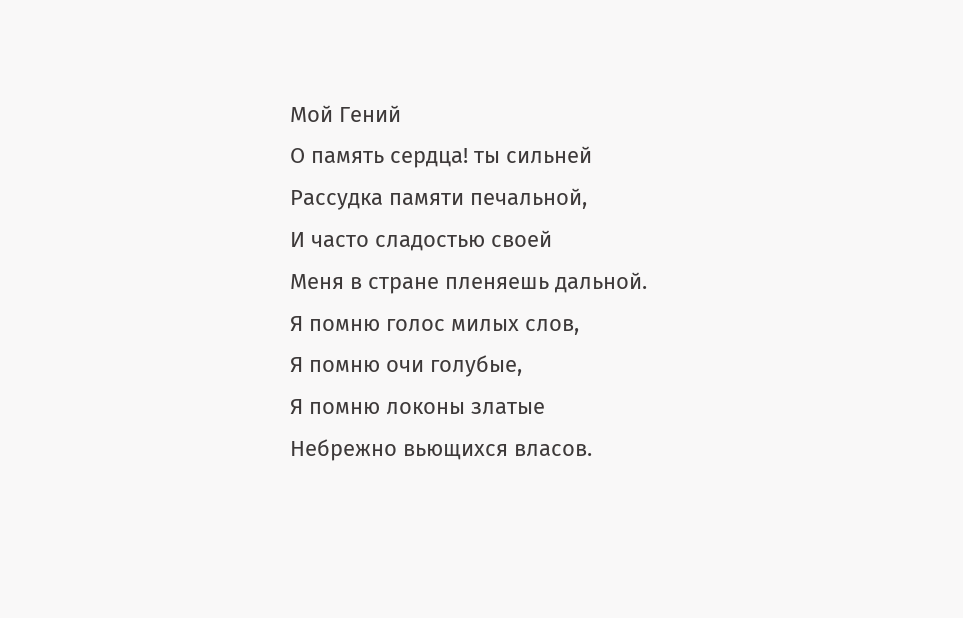Мой Гений
О память сердца! ты сильней
Рассудка памяти печальной,
И часто сладостью своей
Меня в стране пленяешь дальной.
Я помню голос милых слов,
Я помню очи голубые,
Я помню локоны златые
Небрежно вьющихся власов.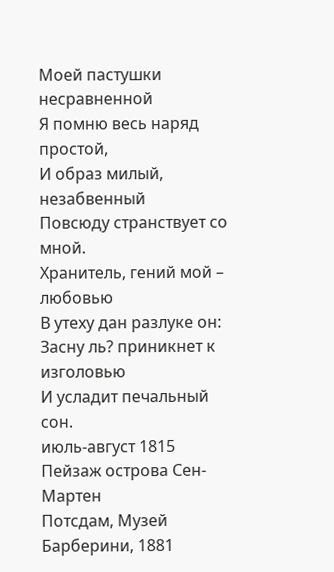Моей пастушки несравненной
Я помню весь наряд простой,
И образ милый, незабвенный
Повсюду странствует со мной.
Хранитель, гений мой – любовью
В утеху дан разлуке он:
Засну ль? приникнет к изголовью
И усладит печальный сон.
июль-август 1815
Пейзаж острова Сен-Мартен
Потсдам, Музей Барберини, 1881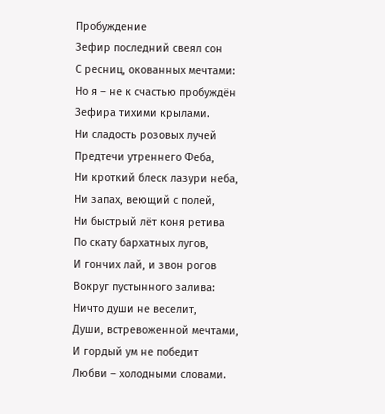Пробуждение
Зефир последний свеял сон
С ресниц, окованных мечтами:
Но я – не к счастью пробуждён
Зефира тихими крылами.
Ни сладость розовых лучей
Предтечи утреннего Феба,
Ни кроткий блеск лазури неба,
Ни запах, веющий с полей,
Ни быстрый лёт коня ретива
По скату бархатных лугов,
И гончих лай, и звон рогов
Вокруг пустынного залива:
Ничто души не веселит,
Души, встревоженной мечтами,
И гордый ум не победит
Любви – холодными словами.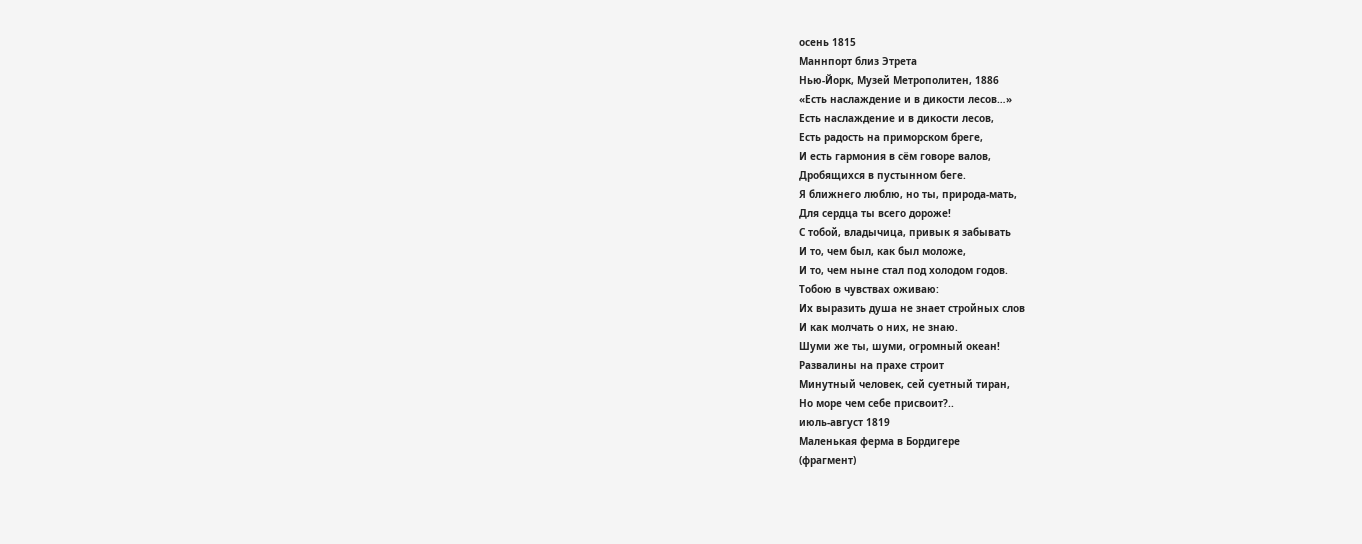осень 1815
Маннпорт близ Этрета
Нью-Йорк, Музей Метрополитен, 1886
«Есть наслаждение и в дикости лесов…»
Есть наслаждение и в дикости лесов,
Есть радость на приморском бреге,
И есть гармония в сём говоре валов,
Дробящихся в пустынном беге.
Я ближнего люблю, но ты, природа-мать,
Для сердца ты всего дороже!
С тобой, владычица, привык я забывать
И то, чем был, как был моложе,
И то, чем ныне стал под холодом годов.
Тобою в чувствах оживаю:
Их выразить душа не знает стройных слов
И как молчать о них, не знаю.
Шуми же ты, шуми, огромный океан!
Развалины на прахе строит
Минутный человек, сей суетный тиран,
Но море чем себе присвоит?..
июль-август 1819
Маленькая ферма в Бордигере
(фрагмент)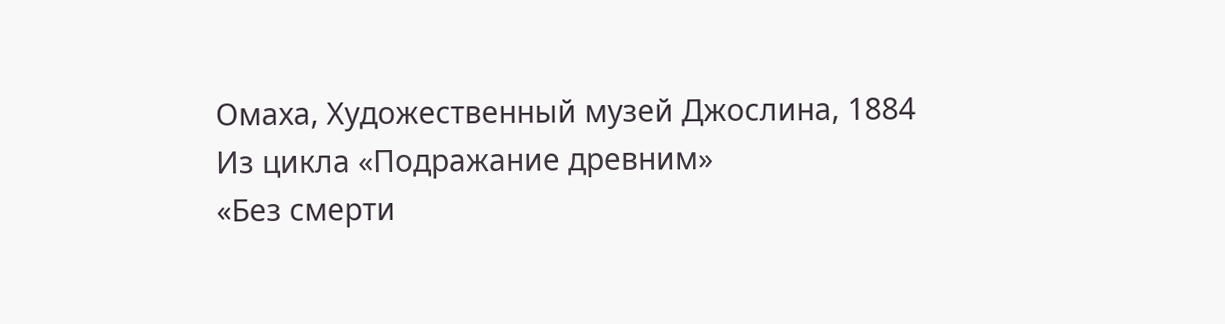Омаха, Художественный музей Джослина, 1884
Из цикла «Подражание древним»
«Без смерти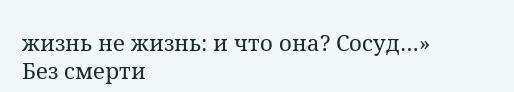жизнь не жизнь: и что она? Сосуд…»
Без смерти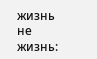жизнь не жизнь: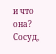и что она? Сосуд,